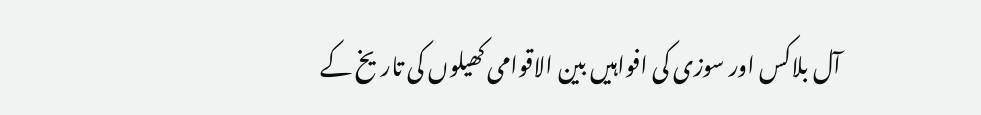آل بلاکس اور سوزی کی افواہیں بین الاقوامی کھیلوں کی تاریخ کے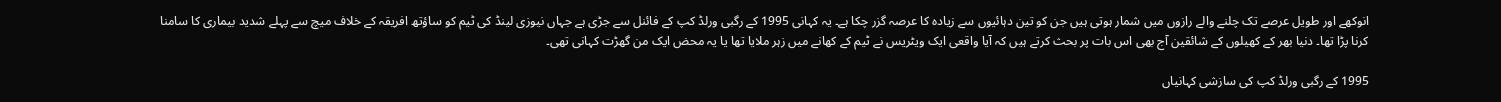انوکھے اور طویل عرصے تک چلنے والے رازوں میں شمار ہوتی ہیں جن کو تین دہائیوں سے زیادہ کا عرصہ گزر چکا ہے۔ یہ کہانی 1995 کے رگبی ورلڈ کپ کے فائنل سے جڑی ہے جہاں نیوزی لینڈ کی ٹیم کو ساؤتھ افریقہ کے خلاف میچ سے پہلے شدید بیماری کا سامنا کرنا پڑا تھا۔ دنیا بھر کے کھیلوں کے شائقین آج بھی اس بات پر بحث کرتے ہیں کہ آیا واقعی ایک ویٹریس نے ٹیم کے کھانے میں زہر ملایا تھا یا یہ محض ایک من گھڑت کہانی تھی۔

1995 کے رگبی ورلڈ کپ کی سازشی کہانیاں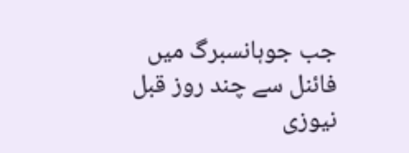جب جوہانسبرگ میں فائنل سے چند روز قبل نیوزی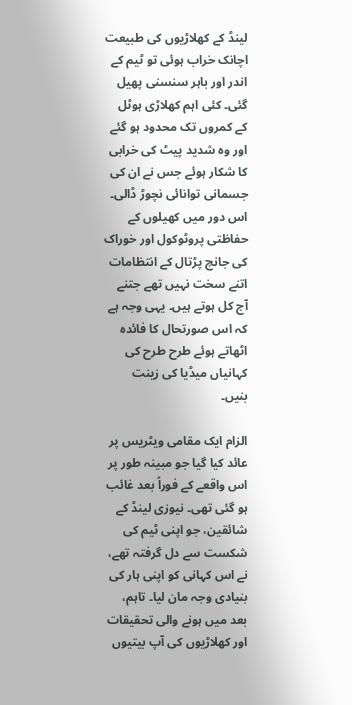لینڈ کے کھلاڑیوں کی طبیعت اچانک خراب ہوئی تو ٹیم کے اندر اور باہر سنسنی پھیل گئی۔ کئی اہم کھلاڑی ہوٹل کے کمروں تک محدود ہو گئے اور وہ شدید پیٹ کی خرابی کا شکار ہوئے جس نے ان کی جسمانی توانائی نچوڑ ڈالی۔ اس دور میں کھیلوں کے حفاظتی پروٹوکول اور خوراک کی جانچ پڑتال کے انتظامات اتنے سخت نہیں تھے جتنے آج کل ہوتے ہیں۔ یہی وجہ ہے کہ اس صورتحال کا فائدہ اٹھاتے ہوئے طرح طرح کی کہانیاں میڈیا کی زینت بنیں۔

الزام ایک مقامی ویٹریس پر عائد کیا گیا جو مبینہ طور پر اس واقعے کے فوراً بعد غائب ہو گئی تھی۔ نیوزی لینڈ کے شائقین، جو اپنی ٹیم کی شکست سے دل گرفتہ تھے، نے اس کہانی کو اپنی ہار کی بنیادی وجہ مان لیا۔ تاہم، بعد میں ہونے والی تحقیقات اور کھلاڑیوں کی آپ بیتیوں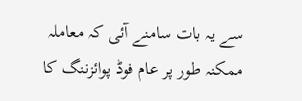سے یہ بات سامنے آئی کہ معاملہ ممکنہ طور پر عام فوڈ پوائزننگ کا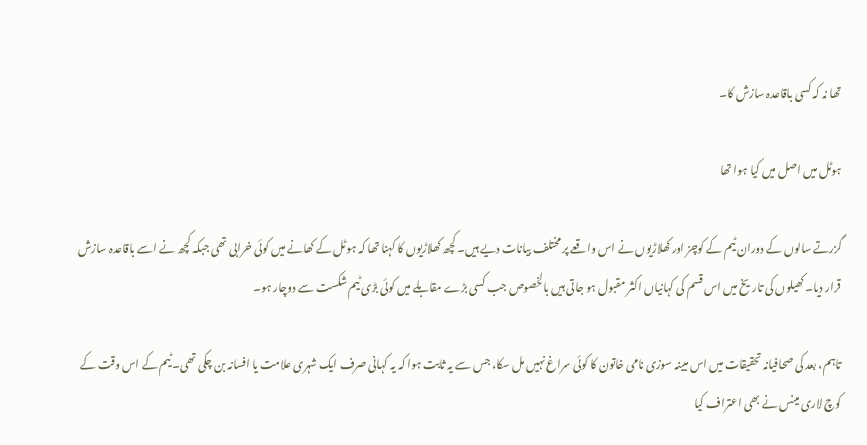تھا نہ کہ کسی باقاعدہ سازش کا۔

ہوٹل میں اصل میں کیا ہوا تھا

گزرتے سالوں کے دوران ٹیم کے کوچز اور کھلاڑیوں نے اس واقعے پر مختلف بیانات دیے ہیں۔ کچھ کھلاڑیوں کا کہنا تھا کہ ہوٹل کے کھانے میں کوئی خرابی تھی جبکہ کچھ نے اسے باقاعدہ سازش قرار دیا۔ کھیلوں کی تاریخ میں اس قسم کی کہانیاں اکثر مقبول ہو جاتی ہیں بالخصوص جب کسی بڑے مقابلے میں کوئی بڑی ٹیم شکست سے دوچار ہو۔

تاہم، بعد کی صحافیانہ تحقیقات میں اس مبینہ سوزی نامی خاتون کا کوئی سراغ نہیں مل سکا، جس سے یہ ثابت ہوا کہ یہ کہانی صرف ایک شہری علامت یا افسانہ بن چکی تھی۔ ٹیم کے اس وقت کے کوچ لاری مینس نے بھی اعتراف کیا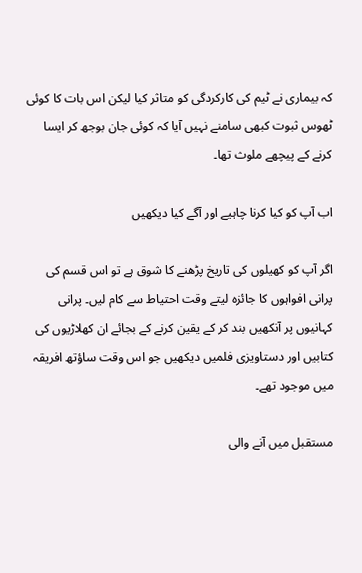کہ بیماری نے ٹیم کی کارکردگی کو متاثر کیا لیکن اس بات کا کوئی ٹھوس ثبوت کبھی سامنے نہیں آیا کہ کوئی جان بوجھ کر ایسا کرنے کے پیچھے ملوث تھا۔

اب آپ کو کیا کرنا چاہیے اور آگے کیا دیکھیں

اگر آپ کو کھیلوں کی تاریخ پڑھنے کا شوق ہے تو اس قسم کی پرانی افواہوں کا جائزہ لیتے وقت احتیاط سے کام لیں۔ پرانی کہانیوں پر آنکھیں بند کر کے یقین کرنے کے بجائے ان کھلاڑیوں کی کتابیں اور دستاویزی فلمیں دیکھیں جو اس وقت ساؤتھ افریقہ میں موجود تھے۔

مستقبل میں آنے والی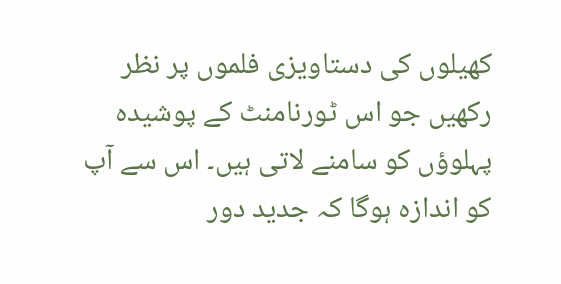کھیلوں کی دستاویزی فلموں پر نظر رکھیں جو اس ٹورنامنٹ کے پوشیدہ پہلوؤں کو سامنے لاتی ہیں۔ اس سے آپ کو اندازہ ہوگا کہ جدید دور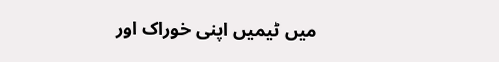میں ٹیمیں اپنی خوراک اور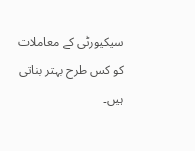سیکیورٹی کے معاملات کو کس طرح بہتر بناتی ہیں۔